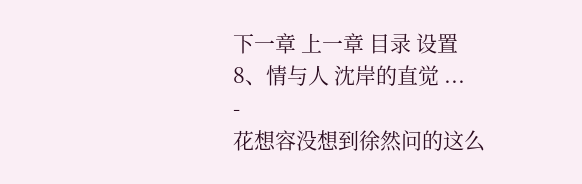下一章 上一章 目录 设置
8、情与人 沈岸的直觉 ...
-
花想容没想到徐然问的这么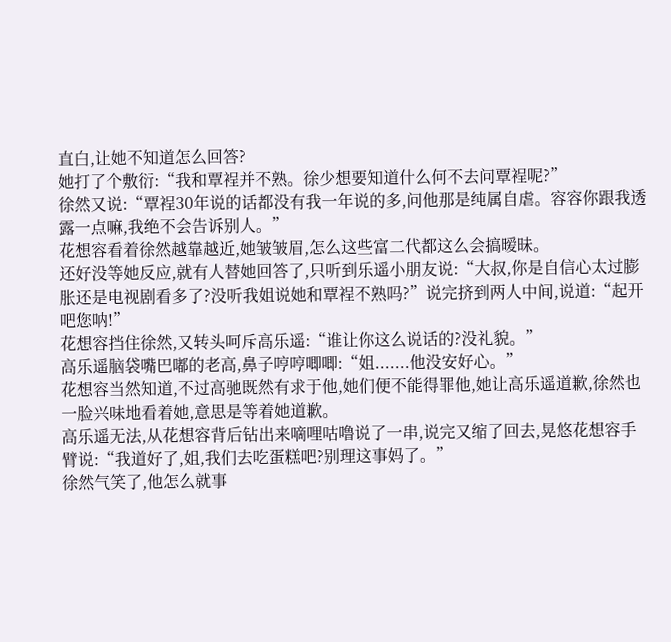直白,让她不知道怎么回答?
她打了个敷衍:“我和覃裎并不熟。徐少想要知道什么何不去问覃裎呢?”
徐然又说:“覃裎30年说的话都没有我一年说的多,问他那是纯属自虐。容容你跟我透露一点嘛,我绝不会告诉别人。”
花想容看着徐然越靠越近,她皱皱眉,怎么这些富二代都这么会搞暧昧。
还好没等她反应,就有人替她回答了,只听到乐遥小朋友说:“大叔,你是自信心太过膨胀还是电视剧看多了?没听我姐说她和覃裎不熟吗?”说完挤到两人中间,说道:“起开吧您呐!”
花想容挡住徐然,又转头呵斥高乐遥:“谁让你这么说话的?没礼貌。”
高乐遥脑袋嘴巴嘟的老高,鼻子哼哼唧唧:“姐.......他没安好心。”
花想容当然知道,不过高驰既然有求于他,她们便不能得罪他,她让高乐遥道歉,徐然也一脸兴味地看着她,意思是等着她道歉。
高乐遥无法,从花想容背后钻出来嘀哩咕噜说了一串,说完又缩了回去,晃悠花想容手臂说:“我道好了,姐,我们去吃蛋糕吧?别理这事妈了。”
徐然气笑了,他怎么就事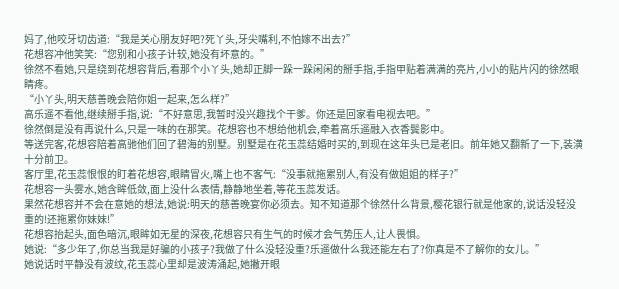妈了,他咬牙切齿道:“我是关心朋友好吧?死丫头,牙尖嘴利,不怕嫁不出去?”
花想容冲他笑笑:“您别和小孩子计较,她没有坏意的。”
徐然不看她,只是绕到花想容背后,看那个小丫头,她却正脚一跺一跺闲闲的掰手指,手指甲贴着满满的亮片,小小的贴片闪的徐然眼睛疼。
“小丫头,明天慈善晚会陪你姐一起来,怎么样?”
高乐遥不看他,继续掰手指,说:“不好意思,我暂时没兴趣找个干爹。你还是回家看电视去吧。”
徐然倒是没有再说什么,只是一味的在那笑。花想容也不想给他机会,牵着高乐遥融入衣香鬓影中。
等送完客,花想容陪着高驰他们回了碧海的别墅。别墅是在花玉蕊结婚时买的,到现在这年头已是老旧。前年她又翻新了一下,装潢十分前卫。
客厅里,花玉蕊恨恨的盯着花想容,眼睛冒火,嘴上也不客气:“没事就拖累别人,有没有做姐姐的样子?”
花想容一头雾水,她含眸低敛,面上没什么表情,静静地坐着,等花玉蕊发话。
果然花想容并不会在意她的想法,她说:明天的慈善晚宴你必须去。知不知道那个徐然什么背景,樱花银行就是他家的,说话没轻没重的!还拖累你妹妹!”
花想容抬起头,面色暗沉,眼眸如无星的深夜,花想容只有生气的时候才会气势压人,让人畏惧。
她说:“多少年了,你总当我是好骗的小孩子?我做了什么没轻没重?乐遥做什么我还能左右了?你真是不了解你的女儿。”
她说话时平静没有波纹,花玉蕊心里却是波涛涌起,她撇开眼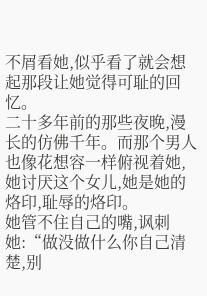不屑看她,似乎看了就会想起那段让她觉得可耻的回忆。
二十多年前的那些夜晚,漫长的仿佛千年。而那个男人也像花想容一样俯视着她,她讨厌这个女儿,她是她的烙印,耻辱的烙印。
她管不住自己的嘴,讽刺她:“做没做什么你自己清楚,别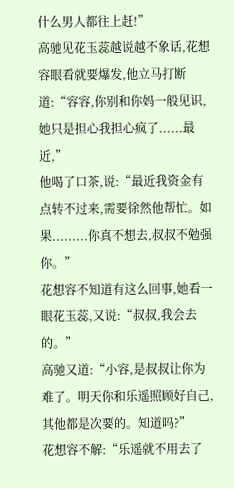什么男人都往上赶!”
高驰见花玉蕊越说越不象话,花想容眼看就要爆发,他立马打断道:“容容,你别和你妈一般见识,她只是担心我担心疯了......最近,”
他喝了口茶,说:“最近我资金有点转不过来,需要徐然他帮忙。如果.........你真不想去,叔叔不勉强你。”
花想容不知道有这么回事,她看一眼花玉蕊,又说:“叔叔,我会去的。”
高驰又道:“小容,是叔叔让你为难了。明天你和乐遥照顾好自己,其他都是次要的。知道吗?”
花想容不解:“乐遥就不用去了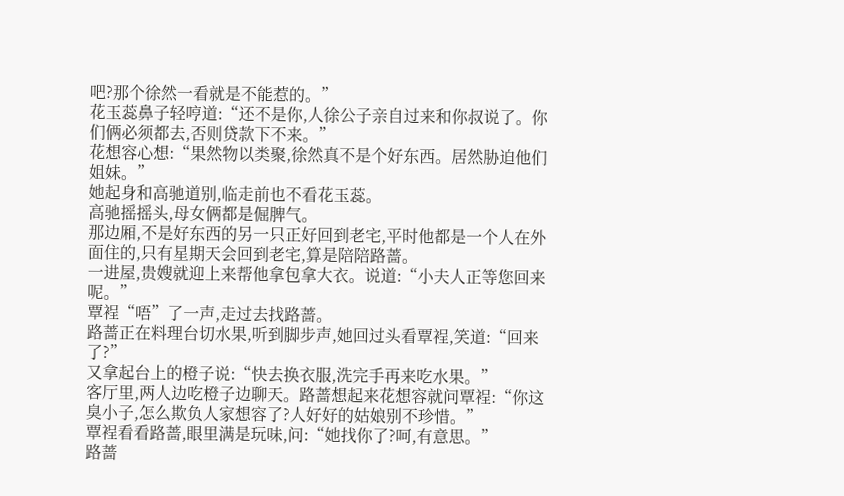吧?那个徐然一看就是不能惹的。”
花玉蕊鼻子轻哼道:“还不是你,人徐公子亲自过来和你叔说了。你们俩必须都去,否则贷款下不来。”
花想容心想:“果然物以类聚,徐然真不是个好东西。居然胁迫他们姐妹。”
她起身和高驰道别,临走前也不看花玉蕊。
高驰摇摇头,母女俩都是倔脾气。
那边厢,不是好东西的另一只正好回到老宅,平时他都是一个人在外面住的,只有星期天会回到老宅,算是陪陪路蔷。
一进屋,贵嫂就迎上来帮他拿包拿大衣。说道:“小夫人正等您回来呢。”
覃裎“唔”了一声,走过去找路蔷。
路蔷正在料理台切水果,听到脚步声,她回过头看覃裎,笑道:“回来了?”
又拿起台上的橙子说:“快去换衣服,洗完手再来吃水果。”
客厅里,两人边吃橙子边聊天。路蔷想起来花想容就问覃裎:“你这臭小子,怎么欺负人家想容了?人好好的姑娘别不珍惜。”
覃裎看看路蔷,眼里满是玩味,问:“她找你了?呵,有意思。”
路蔷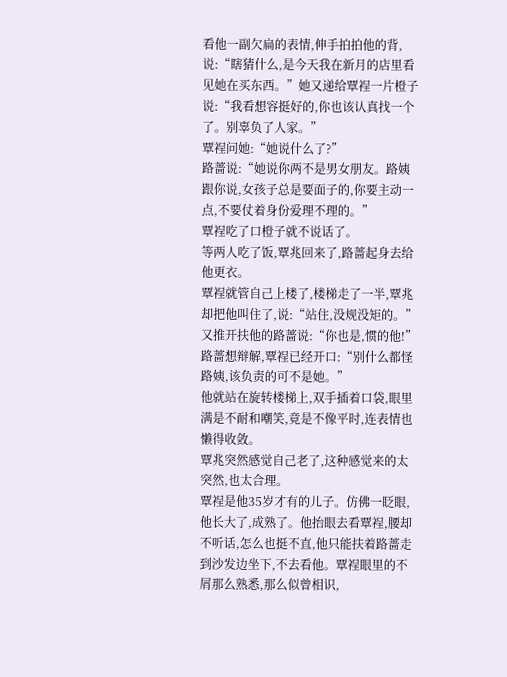看他一副欠扁的表情,伸手拍拍他的背,说:“瞎猜什么,是今天我在新月的店里看见她在买东西。”她又递给覃裎一片橙子说:“我看想容挺好的,你也该认真找一个了。别辜负了人家。”
覃裎问她:“她说什么了?”
路蔷说:“她说你两不是男女朋友。路姨跟你说,女孩子总是要面子的,你要主动一点,不要仗着身份爱理不理的。”
覃裎吃了口橙子就不说话了。
等两人吃了饭,覃兆回来了,路蔷起身去给他更衣。
覃裎就管自己上楼了,楼梯走了一半,覃兆却把他叫住了,说:“站住,没规没矩的。”又推开扶他的路蔷说:“你也是,惯的他!”
路蔷想辩解,覃裎已经开口:“别什么都怪路姨,该负责的可不是她。”
他就站在旋转楼梯上,双手插着口袋,眼里满是不耐和嘲笑,竟是不像平时,连表情也懒得收敛。
覃兆突然感觉自己老了,这种感觉来的太突然,也太合理。
覃裎是他35岁才有的儿子。仿佛一眨眼,他长大了,成熟了。他抬眼去看覃裎,腰却不听话,怎么也挺不直,他只能扶着路蔷走到沙发边坐下,不去看他。覃裎眼里的不屑那么熟悉,那么似曾相识,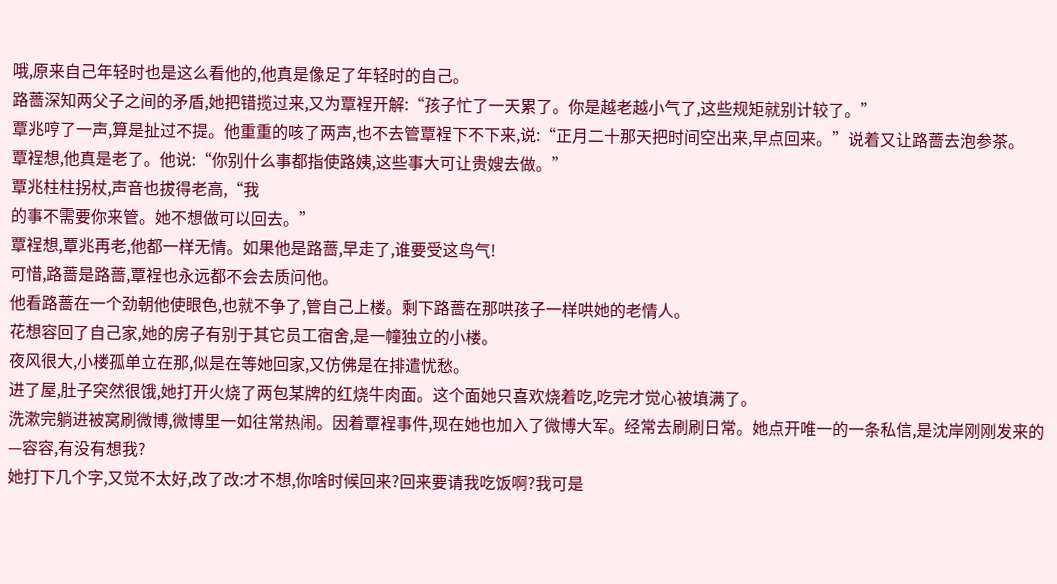哦,原来自己年轻时也是这么看他的,他真是像足了年轻时的自己。
路蔷深知两父子之间的矛盾,她把错揽过来,又为覃裎开解:“孩子忙了一天累了。你是越老越小气了,这些规矩就别计较了。”
覃兆哼了一声,算是扯过不提。他重重的咳了两声,也不去管覃裎下不下来,说:“正月二十那天把时间空出来,早点回来。”说着又让路蔷去泡参茶。
覃裎想,他真是老了。他说:“你别什么事都指使路姨,这些事大可让贵嫂去做。”
覃兆柱柱拐杖,声音也拔得老高,“我
的事不需要你来管。她不想做可以回去。”
覃裎想,覃兆再老,他都一样无情。如果他是路蔷,早走了,谁要受这鸟气!
可惜,路蔷是路蔷,覃裎也永远都不会去质问他。
他看路蔷在一个劲朝他使眼色,也就不争了,管自己上楼。剩下路蔷在那哄孩子一样哄她的老情人。
花想容回了自己家,她的房子有别于其它员工宿舍,是一幢独立的小楼。
夜风很大,小楼孤单立在那,似是在等她回家,又仿佛是在排遣忧愁。
进了屋,肚子突然很饿,她打开火烧了两包某牌的红烧牛肉面。这个面她只喜欢烧着吃,吃完才觉心被填满了。
洗漱完躺进被窝刷微博,微博里一如往常热闹。因着覃裎事件,现在她也加入了微博大军。经常去刷刷日常。她点开唯一的一条私信,是沈岸刚刚发来的—容容,有没有想我?
她打下几个字,又觉不太好,改了改:才不想,你啥时候回来?回来要请我吃饭啊?我可是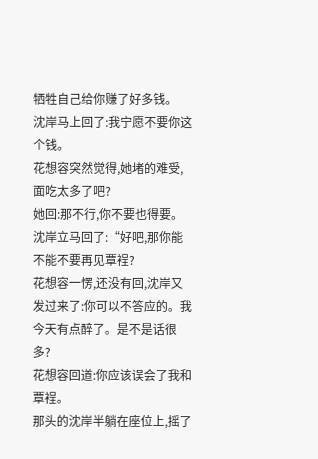牺牲自己给你赚了好多钱。
沈岸马上回了:我宁愿不要你这个钱。
花想容突然觉得,她堵的难受,面吃太多了吧?
她回:那不行,你不要也得要。
沈岸立马回了:“好吧,那你能不能不要再见覃裎?
花想容一愣,还没有回,沈岸又发过来了:你可以不答应的。我今天有点醉了。是不是话很多?
花想容回道:你应该误会了我和覃裎。
那头的沈岸半躺在座位上,摇了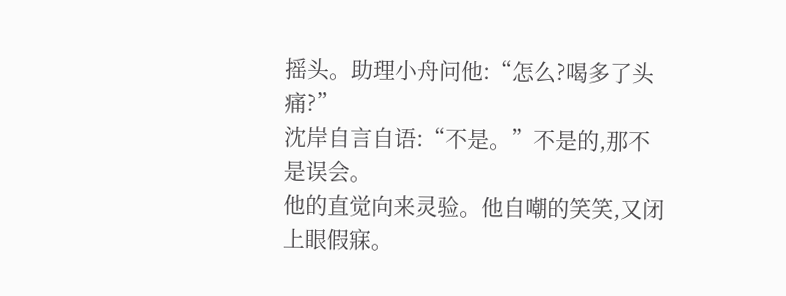摇头。助理小舟问他:“怎么?喝多了头痛?”
沈岸自言自语:“不是。”不是的,那不是误会。
他的直觉向来灵验。他自嘲的笑笑,又闭上眼假寐。